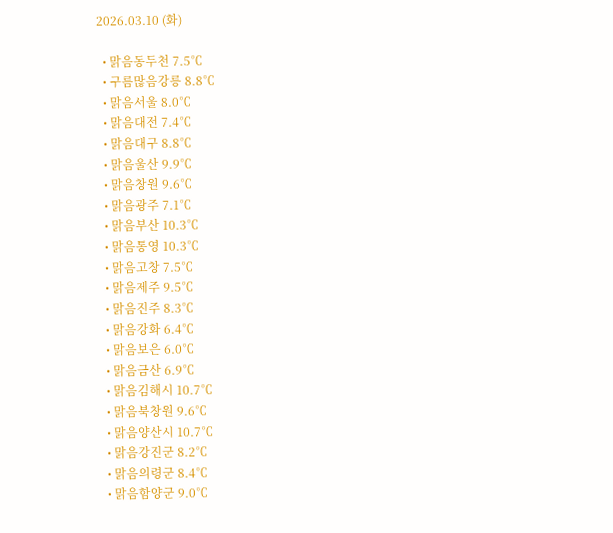2026.03.10 (화)

  • 맑음동두천 7.5℃
  • 구름많음강릉 8.8℃
  • 맑음서울 8.0℃
  • 맑음대전 7.4℃
  • 맑음대구 8.8℃
  • 맑음울산 9.9℃
  • 맑음창원 9.6℃
  • 맑음광주 7.1℃
  • 맑음부산 10.3℃
  • 맑음통영 10.3℃
  • 맑음고창 7.5℃
  • 맑음제주 9.5℃
  • 맑음진주 8.3℃
  • 맑음강화 6.4℃
  • 맑음보은 6.0℃
  • 맑음금산 6.9℃
  • 맑음김해시 10.7℃
  • 맑음북창원 9.6℃
  • 맑음양산시 10.7℃
  • 맑음강진군 8.2℃
  • 맑음의령군 8.4℃
  • 맑음함양군 9.0℃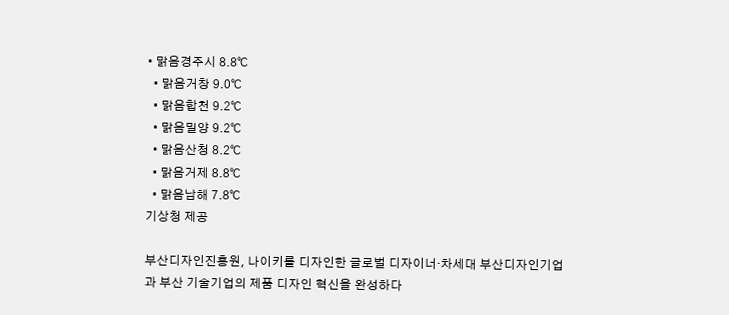• 맑음경주시 8.8℃
  • 맑음거창 9.0℃
  • 맑음합천 9.2℃
  • 맑음밀양 9.2℃
  • 맑음산청 8.2℃
  • 맑음거제 8.8℃
  • 맑음남해 7.8℃
기상청 제공

부산디자인진흥원, 나이키를 디자인한 글로벌 디자이너‧차세대 부산디자인기업과 부산 기술기업의 제품 디자인 혁신을 완성하다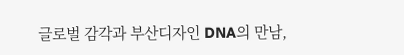글로벌 감각과 부산디자인 DNA의 만남,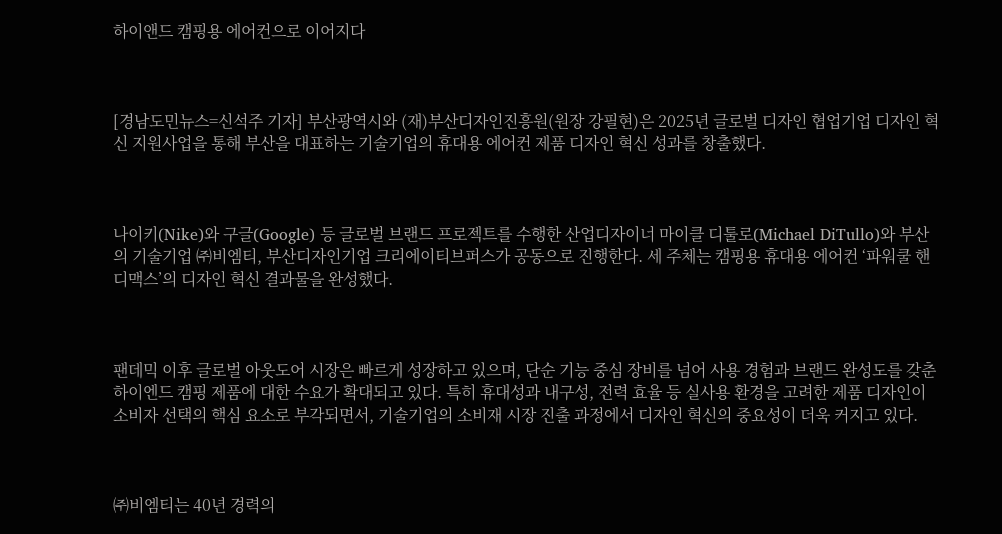하이앤드 캠핑용 에어컨으로 이어지다



[경남도민뉴스=신석주 기자] 부산광역시와 (재)부산디자인진흥원(원장 강필현)은 2025년 글로벌 디자인 협업기업 디자인 혁신 지원사업을 통해 부산을 대표하는 기술기업의 휴대용 에어컨 제품 디자인 혁신 성과를 창출했다.



나이키(Nike)와 구글(Google) 등 글로벌 브랜드 프로젝트를 수행한 산업디자이너 마이클 디툴로(Michael DiTullo)와 부산의 기술기업 ㈜비엠티, 부산디자인기업 크리에이티브퍼스가 공동으로 진행한다. 세 주체는 캠핑용 휴대용 에어컨 ‘파워쿨 핸디맥스’의 디자인 혁신 결과물을 완성했다.



팬데믹 이후 글로벌 아웃도어 시장은 빠르게 성장하고 있으며, 단순 기능 중심 장비를 넘어 사용 경험과 브랜드 완성도를 갖춘 하이엔드 캠핑 제품에 대한 수요가 확대되고 있다. 특히 휴대성과 내구성, 전력 효율 등 실사용 환경을 고려한 제품 디자인이 소비자 선택의 핵심 요소로 부각되면서, 기술기업의 소비재 시장 진출 과정에서 디자인 혁신의 중요성이 더욱 커지고 있다.



㈜비엠티는 40년 경력의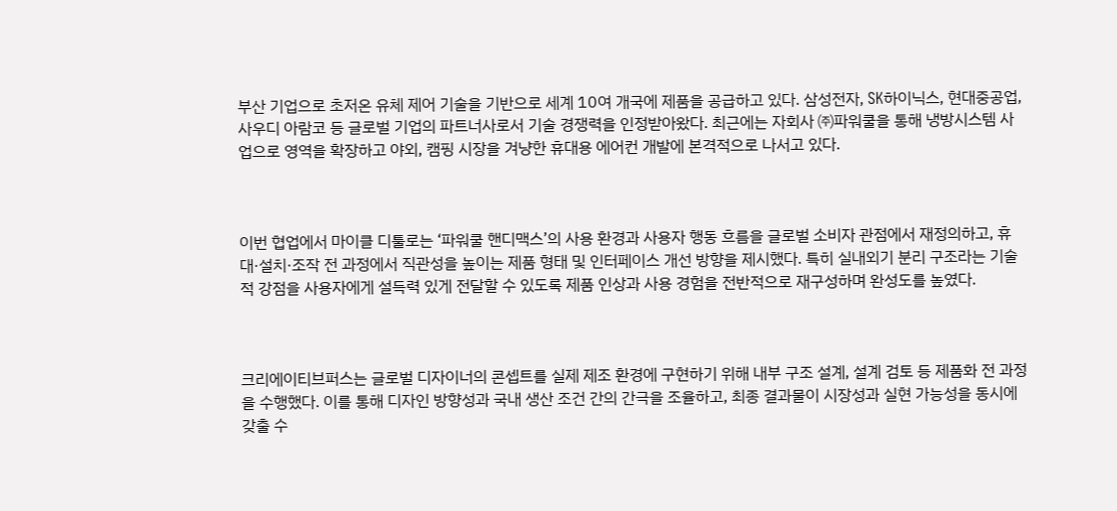부산 기업으로 초저온 유체 제어 기술을 기반으로 세계 10여 개국에 제품을 공급하고 있다. 삼성전자, SK하이닉스, 현대중공업, 사우디 아람코 등 글로벌 기업의 파트너사로서 기술 경쟁력을 인정받아왔다. 최근에는 자회사 ㈜파워쿨을 통해 냉방시스템 사업으로 영역을 확장하고 야외, 캠핑 시장을 겨냥한 휴대용 에어컨 개발에 본격적으로 나서고 있다.



이번 협업에서 마이클 디툴로는 ‘파워쿨 핸디맥스’의 사용 환경과 사용자 행동 흐름을 글로벌 소비자 관점에서 재정의하고, 휴대·설치·조작 전 과정에서 직관성을 높이는 제품 형태 및 인터페이스 개선 방향을 제시했다. 특히 실내외기 분리 구조라는 기술적 강점을 사용자에게 설득력 있게 전달할 수 있도록 제품 인상과 사용 경험을 전반적으로 재구성하며 완성도를 높였다.



크리에이티브퍼스는 글로벌 디자이너의 콘셉트를 실제 제조 환경에 구현하기 위해 내부 구조 설계, 설계 검토 등 제품화 전 과정을 수행했다. 이를 통해 디자인 방향성과 국내 생산 조건 간의 간극을 조율하고, 최종 결과물이 시장성과 실현 가능성을 동시에 갖출 수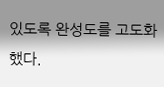있도록 완성도를 고도화했다.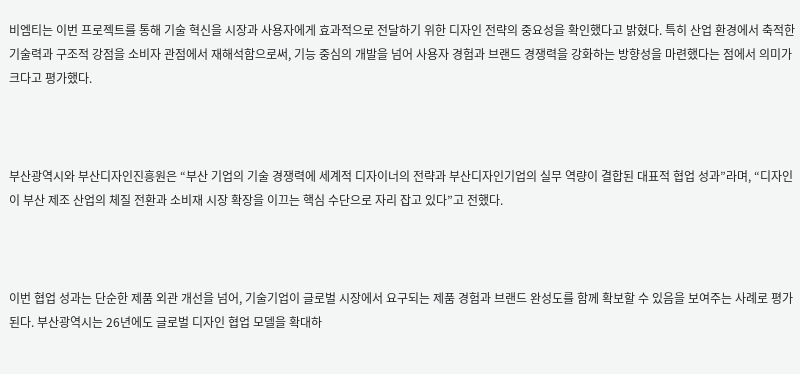비엠티는 이번 프로젝트를 통해 기술 혁신을 시장과 사용자에게 효과적으로 전달하기 위한 디자인 전략의 중요성을 확인했다고 밝혔다. 특히 산업 환경에서 축적한 기술력과 구조적 강점을 소비자 관점에서 재해석함으로써, 기능 중심의 개발을 넘어 사용자 경험과 브랜드 경쟁력을 강화하는 방향성을 마련했다는 점에서 의미가 크다고 평가했다.



부산광역시와 부산디자인진흥원은 “부산 기업의 기술 경쟁력에 세계적 디자이너의 전략과 부산디자인기업의 실무 역량이 결합된 대표적 협업 성과”라며, “디자인이 부산 제조 산업의 체질 전환과 소비재 시장 확장을 이끄는 핵심 수단으로 자리 잡고 있다”고 전했다.



이번 협업 성과는 단순한 제품 외관 개선을 넘어, 기술기업이 글로벌 시장에서 요구되는 제품 경험과 브랜드 완성도를 함께 확보할 수 있음을 보여주는 사례로 평가된다. 부산광역시는 26년에도 글로벌 디자인 협업 모델을 확대하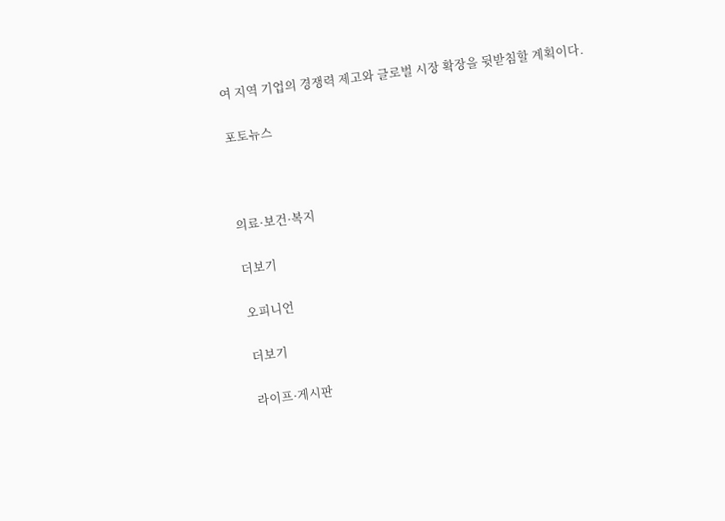여 지역 기업의 경쟁력 제고와 글로벌 시장 확장을 뒷받침할 계획이다.

포토뉴스



의료·보건·복지

더보기

오피니언

더보기

라이프·게시판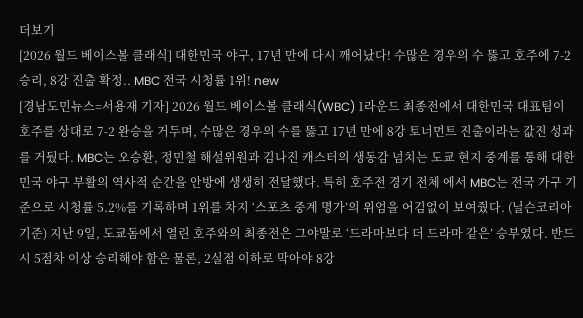더보기
[2026 월드 베이스볼 클래식] 대한민국 야구, 17년 만에 다시 깨어났다! 수많은 경우의 수 뚫고 호주에 7-2 승리, 8강 진출 확정.. MBC 전국 시청률 1위! new
[경남도민뉴스=서용재 기자] 2026 월드 베이스볼 클래식(WBC) 1라운드 최종전에서 대한민국 대표팀이 호주를 상대로 7-2 완승을 거두며, 수많은 경우의 수를 뚫고 17년 만에 8강 토너먼트 진출이라는 값진 성과를 거뒀다. MBC는 오승환, 정민철 해설위원과 김나진 캐스터의 생동감 넘치는 도쿄 현지 중계를 통해 대한민국 야구 부활의 역사적 순간을 안방에 생생히 전달했다. 특히 호주전 경기 전체 에서 MBC는 전국 가구 기준으로 시청률 5.2%를 기록하며 1위를 차지 ‘스포츠 중계 명가’의 위엄을 어김없이 보여줬다. (닐슨코리아 기준) 지난 9일, 도쿄돔에서 열린 호주와의 최종전은 그야말로 ‘드라마보다 더 드라마 같은’ 승부였다. 반드시 5점차 이상 승리해야 함은 물론, 2실점 이하로 막아야 8강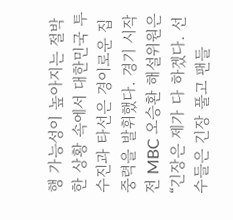행 가능성이 높아지는 절박한 상황 속에서 대한민국 투수진과 타선은 경이로운 집중력을 발휘했다. 경기 시작 전 MBC 오승환 해설위원은 “긴장은 제가 다 하겠다. 선수들은 긴장 풀고 팬들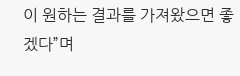이 원하는 결과를 가져왔으면 좋겠다”며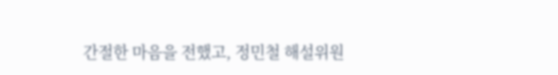간절한 마음을 전했고, 정민철 해설위원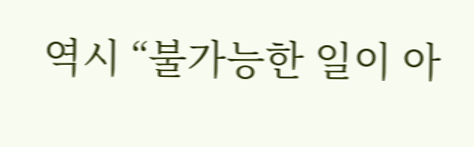역시 “불가능한 일이 아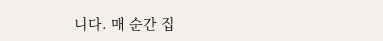니다. 매 순간 집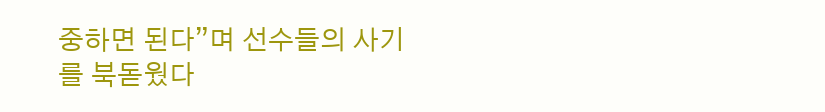중하면 된다”며 선수들의 사기를 북돋웠다